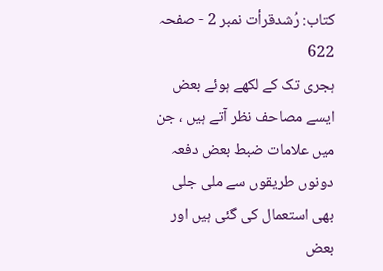کتاب: رُشدقرأت نمبر 2 - صفحہ 622
ہجری تک کے لکھے ہوئے بعض ایسے مصاحف نظر آتے ہیں ، جن میں علامات ضبط بعض دفعہ دونوں طریقوں سے ملی جلی بھی استعمال کی گئی ہیں اور بعض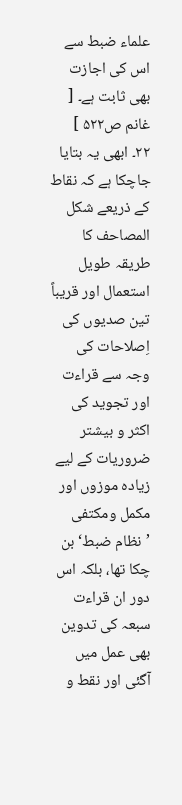علماء ضبط سے اس کی اجازت بھی ثابت ہے۔ [ غانم ص۵۲۲ ]
۲۲۔ ابھی یہ بتایا جاچکا ہے کہ نقاط کے ذریعے شکل المصاحف کا طریقہ طویل استعمال اور قریباً تین صدیوں کی اِصلاحات کی وجہ سے قراءت اور تجوید کی اکثر و بیشتر ضروریات کے لیے زیادہ موزوں اور مکمل ومکتفی ’نظام ضبط‘ بن چکا تھا، بلکہ اس دور ان قراءت سبعہ کی تدوین بھی عمل میں آگئی اور نقط و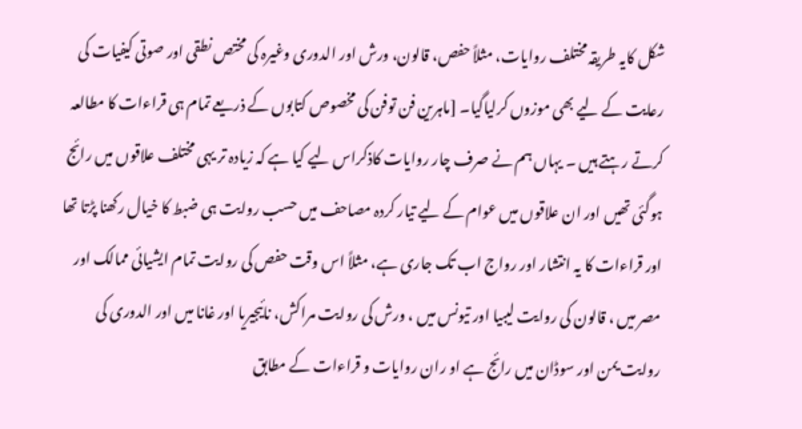شکل کایہ طریقہ مختلف روایات، مثلاً حفص، قالون، ورش اور الدوری وغیرہ کی مختص نطقی اور صوتی کیفیات کی رعایت کے لیے بھی موزوں کرلیاگیا۔ [ماہرین فن توفن کی مخصوص کتابوں کے ذریعے تمام ہی قراءات کا مطالعہ کرتے رہتے ہیں ۔ یہاں ہم نے صرف چار روایات کاذکراس لیے کیا ہے کہ زیادہ تر یہی مختلف علاقوں میں رائج ہوگئی تھیں اور ان علاقوں میں عوام کے لیے تیار کردہ مصاحف میں حسب روایت ہی ضبط کا خیال رکھنا پڑتا تھا اور قراءات کا یہ انتشار اور رواج اب تک جاری ہے، مثلاً اس وقت حفص کی روایت تمام ایشیائی ممالک اور مصر میں ، قالون کی روایت لیبیا اور تیونس میں ، ورش کی روایت مراکش، نائیجیریا اور غانا میں اور الدوری کی روایت یمن اور سوڈان میں رائج ہے او ران روایات و قراءات کے مطابق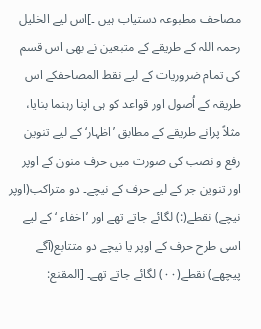مصاحف مطبوعہ دستیاب ہیں ۔]اس لیے الخلیل رحمہ اللہ کے طریقے کے متبعین نے بھی اس قسم کی تمام ضروریات کے لیے نقط المصاحفکے اس طریقہ کے اُصول اور قواعد کو ہی اپنا رہنما بنایا، مثلاً پرانے طریقے کے مطابق ’اظہار‘ کے لیے تنوین رفع و نصب کی صورت میں حرف منون کے اوپر اور تنوین جر کے لیے حرف کے نیچے۔ دو متراکب(اوپر نیچے) نقطے(:) لگائے جاتے تھے اور ’اخفاء ‘ کے لیے اسی طرح حرف کے اوپر یا نیچے دو متتابع(آگے پیچھے) نقطے(۰۰) لگائے جاتے تھے۔ [المقنع: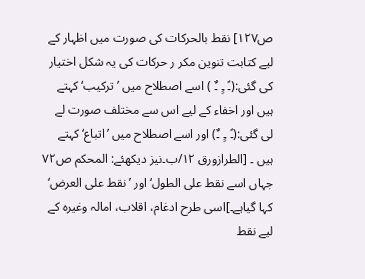ص۱۲۷] نقط بالحرکات کی صورت میں اظہار کے لیے کتابت تنوین مکر ر حرکات کی یہ شکل اختیار کی گئی:(۔ً ۔ٍ ۔ٌ ) اسے اصطلاح میں ’ترکیب‘ کہتے ہیں اور اخفاء کے لیے اس سے مختلف صورت لے لی گئی:(۔ً ۔ٍ ۔ٌ) اور اسے اصطلاح میں ’اتباع‘ کہتے ہیں ۔ [الطرازورق ۱۲/ب۔نیز دیکھئے: المحکم ص۷۲ جہاں اسے نقط علی الطول‘ اور ’نقط علی العرض‘ کہا گیاہے۔]اسی طرح ادغام، اقلاب، امالہ وغیرہ کے لیے نقط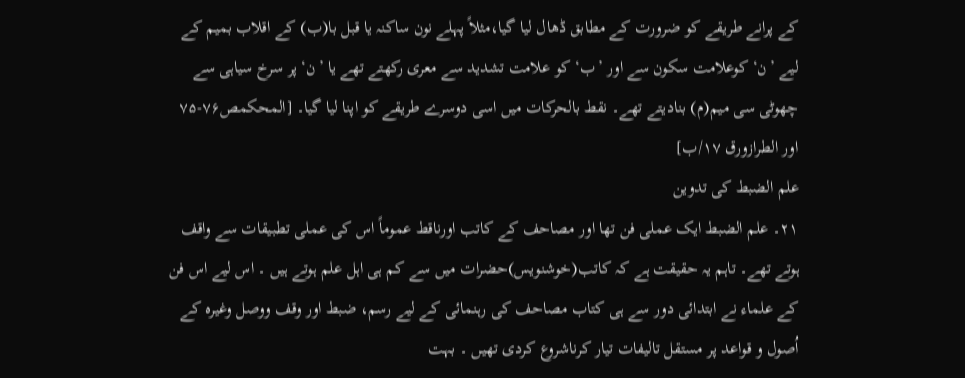کے پرانے طریقے کو ضرورت کے مطابق ڈھال لیا گیا،مثلاً پہلے نون ساکنہ یا قبل با(ب) کے اقلاب بمیم کے لیے ’ن‘ کوعلامت سکون سے اور ’ب‘ کو علامت تشدید سے معری رکھتے تھے یا ’ن‘ پر سرخ سیاہی سے چھوٹی سی میم(م) بنادیتے تھے۔ نقط بالحرکات میں اسی دوسرے طریقے کو اپنا لیا گیا۔ [المحکمص۷۶-۷۵ اور الطرازورق ۱۷/ب]
علم الضبط کی تدوین
۲۱۔ علم الضبط ایک عملی فن تھا اور مصاحف کے کاتب اورناقط عموماً اس کی عملی تطبیقات سے واقف ہوتے تھے۔ تاہم یہ حقیقت ہے کہ کاتب(خوشنویس)حضرات میں سے کم ہی اہل علم ہوتے ہیں ۔ اس لیے اس فن کے علماء نے ابتدائی دور سے ہی کتاب مصاحف کی رہنمائی کے لیے رسم، ضبط اور وقف ووصل وغیرہ کے اُصول و قواعد پر مستقل تالیفات تیار کرناشروع کردی تھیں ۔ بہت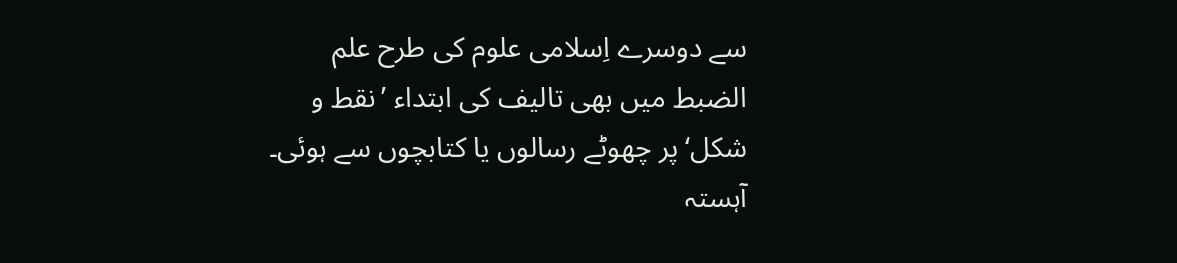سے دوسرے اِسلامی علوم کی طرح علم الضبط میں بھی تالیف کی ابتداء ’نقط و شکل‘ پر چھوٹے رسالوں یا کتابچوں سے ہوئی۔ آہستہ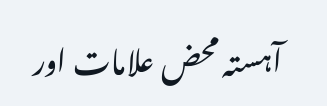آہستہ محض علامات اور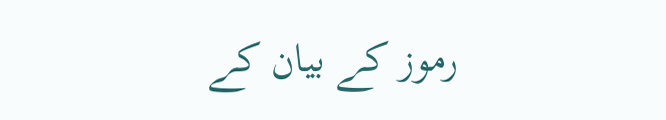رموز کے بیان کے